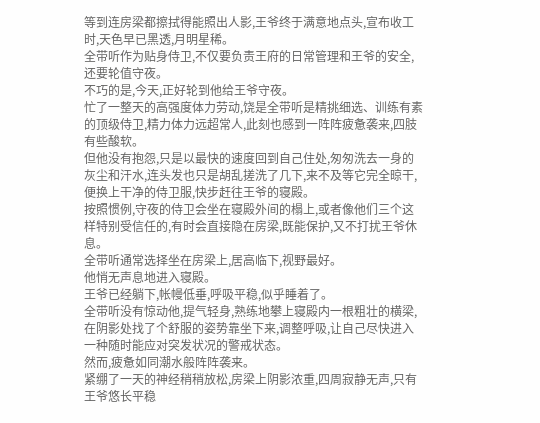等到连房梁都擦拭得能照出人影,王爷终于满意地点头,宣布收工时,天色早已黑透,月明星稀。
全带听作为贴身侍卫,不仅要负责王府的日常管理和王爷的安全,还要轮值守夜。
不巧的是,今天,正好轮到他给王爷守夜。
忙了一整天的高强度体力劳动,饶是全带听是精挑细选、训练有素的顶级侍卫,精力体力远超常人,此刻也感到一阵阵疲惫袭来,四肢有些酸软。
但他没有抱怨,只是以最快的速度回到自己住处,匆匆洗去一身的灰尘和汗水,连头发也只是胡乱搓洗了几下,来不及等它完全晾干,便换上干净的侍卫服,快步赶往王爷的寝殿。
按照惯例,守夜的侍卫会坐在寝殿外间的榻上,或者像他们三个这样特别受信任的,有时会直接隐在房梁,既能保护,又不打扰王爷休息。
全带听通常选择坐在房梁上,居高临下,视野最好。
他悄无声息地进入寝殿。
王爷已经躺下,帐幔低垂,呼吸平稳,似乎睡着了。
全带听没有惊动他,提气轻身,熟练地攀上寝殿内一根粗壮的横梁,在阴影处找了个舒服的姿势靠坐下来,调整呼吸,让自己尽快进入一种随时能应对突发状况的警戒状态。
然而,疲惫如同潮水般阵阵袭来。
紧绷了一天的神经稍稍放松,房梁上阴影浓重,四周寂静无声,只有王爷悠长平稳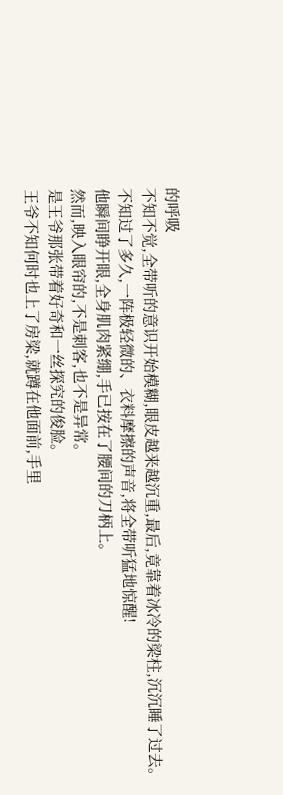的呼吸
不知不觉,全带听的意识开始模糊,眼皮越来越沉重,最后,竟靠着冰冷的梁柱,沉沉睡了过去。
不知过了多久,一阵极轻微的、衣料摩擦的声音,将全带听猛地惊醒!
他瞬间睁开眼,全身肌肉紧绷,手已按在了腰间的刀柄上。
然而,映入眼帘的,不是刺客,也不是异常。
是王爷那张带着好奇和一丝探究的俊脸。
王爷不知何时也上了房梁,就蹲在他面前,手里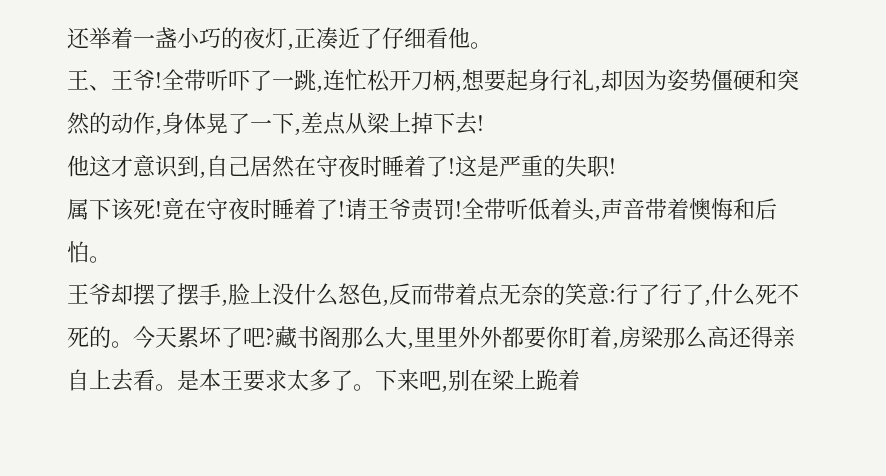还举着一盏小巧的夜灯,正凑近了仔细看他。
王、王爷!全带听吓了一跳,连忙松开刀柄,想要起身行礼,却因为姿势僵硬和突然的动作,身体晃了一下,差点从梁上掉下去!
他这才意识到,自己居然在守夜时睡着了!这是严重的失职!
属下该死!竟在守夜时睡着了!请王爷责罚!全带听低着头,声音带着懊悔和后怕。
王爷却摆了摆手,脸上没什么怒色,反而带着点无奈的笑意:行了行了,什么死不死的。今天累坏了吧?藏书阁那么大,里里外外都要你盯着,房梁那么高还得亲自上去看。是本王要求太多了。下来吧,别在梁上跪着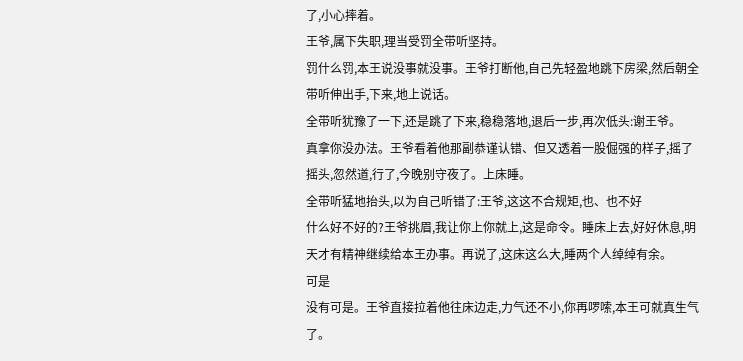了,小心摔着。
王爷,属下失职,理当受罚全带听坚持。
罚什么罚,本王说没事就没事。王爷打断他,自己先轻盈地跳下房梁,然后朝全带听伸出手,下来,地上说话。
全带听犹豫了一下,还是跳了下来,稳稳落地,退后一步,再次低头:谢王爷。
真拿你没办法。王爷看着他那副恭谨认错、但又透着一股倔强的样子,摇了摇头,忽然道,行了,今晚别守夜了。上床睡。
全带听猛地抬头,以为自己听错了:王爷,这这不合规矩,也、也不好
什么好不好的?王爷挑眉,我让你上你就上,这是命令。睡床上去,好好休息,明天才有精神继续给本王办事。再说了,这床这么大,睡两个人绰绰有余。
可是
没有可是。王爷直接拉着他往床边走,力气还不小,你再啰嗦,本王可就真生气了。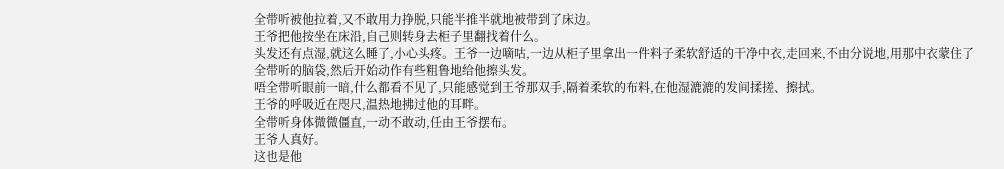全带听被他拉着,又不敢用力挣脱,只能半推半就地被带到了床边。
王爷把他按坐在床沿,自己则转身去柜子里翻找着什么。
头发还有点湿,就这么睡了,小心头疼。王爷一边嘀咕,一边从柜子里拿出一件料子柔软舒适的干净中衣,走回来,不由分说地,用那中衣蒙住了全带听的脑袋,然后开始动作有些粗鲁地给他擦头发。
唔全带听眼前一暗,什么都看不见了,只能感觉到王爷那双手,隔着柔软的布料,在他湿漉漉的发间揉搓、擦拭。
王爷的呼吸近在咫尺,温热地拂过他的耳畔。
全带听身体微微僵直,一动不敢动,任由王爷摆布。
王爷人真好。
这也是他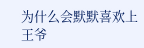为什么会默默喜欢上王爷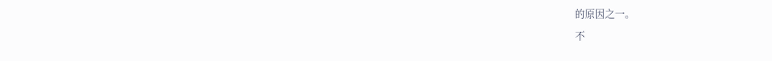的原因之一。
不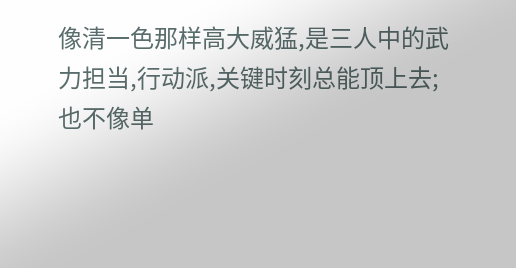像清一色那样高大威猛,是三人中的武力担当,行动派,关键时刻总能顶上去;也不像单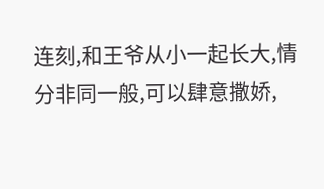连刻,和王爷从小一起长大,情分非同一般,可以肆意撒娇,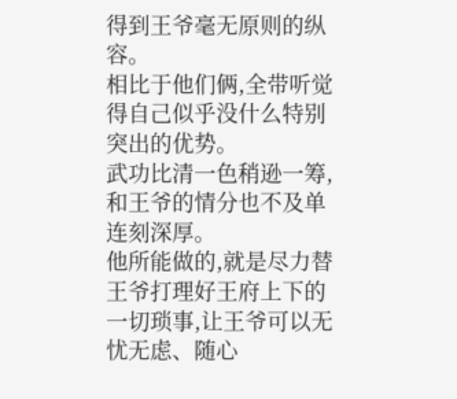得到王爷毫无原则的纵容。
相比于他们俩,全带听觉得自己似乎没什么特别突出的优势。
武功比清一色稍逊一筹,和王爷的情分也不及单连刻深厚。
他所能做的,就是尽力替王爷打理好王府上下的一切琐事,让王爷可以无忧无虑、随心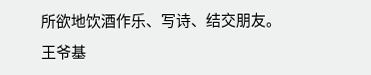所欲地饮酒作乐、写诗、结交朋友。
王爷基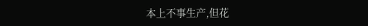本上不事生产,但花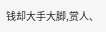钱却大手大脚,赏人、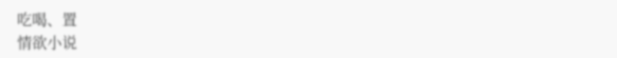吃喝、置
情欲小说